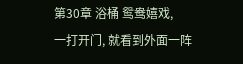第30章 浴桶 鸳鸯嬉戏,
一打开门, 就看到外面一阵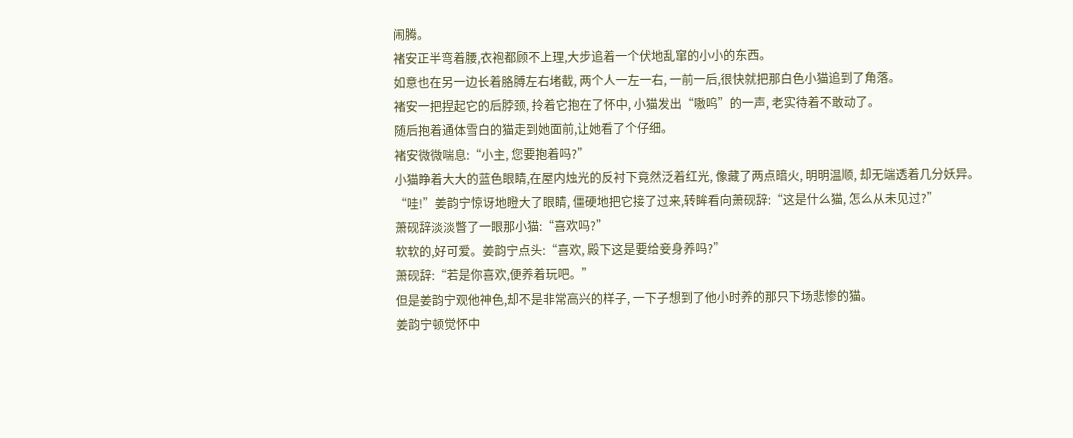闹腾。
褚安正半弯着腰,衣袍都顾不上理,大步追着一个伏地乱窜的小小的东西。
如意也在另一边长着胳膊左右堵截, 两个人一左一右, 一前一后,很快就把那白色小猫追到了角落。
褚安一把捏起它的后脖颈, 拎着它抱在了怀中, 小猫发出“嗷呜”的一声, 老实待着不敢动了。
随后抱着通体雪白的猫走到她面前,让她看了个仔细。
褚安微微喘息:“小主, 您要抱着吗?”
小猫睁着大大的蓝色眼睛,在屋内烛光的反衬下竟然泛着红光, 像藏了两点暗火, 明明温顺, 却无端透着几分妖异。
“哇!”姜韵宁惊讶地瞪大了眼睛, 僵硬地把它接了过来,转眸看向萧砚辞:“这是什么猫, 怎么从未见过?”
萧砚辞淡淡瞥了一眼那小猫:“喜欢吗?”
软软的,好可爱。姜韵宁点头:“喜欢, 殿下这是要给妾身养吗?”
萧砚辞:“若是你喜欢,便养着玩吧。”
但是姜韵宁观他神色,却不是非常高兴的样子, 一下子想到了他小时养的那只下场悲惨的猫。
姜韵宁顿觉怀中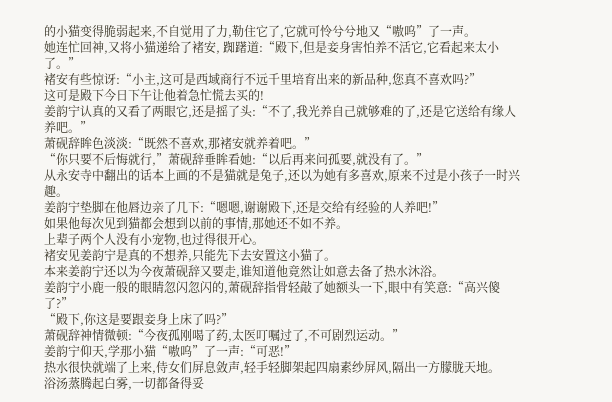的小猫变得脆弱起来,不自觉用了力,勒住它了,它就可怜兮兮地又“嗷呜”了一声。
她连忙回神,又将小猫递给了褚安, 踟躇道:“殿下,但是妾身害怕养不活它,它看起来太小了。”
褚安有些惊讶:“小主,这可是西域商行不远千里培育出来的新品种,您真不喜欢吗?”
这可是殿下今日下午让他着急忙慌去买的!
姜韵宁认真的又看了两眼它,还是摇了头:“不了,我光养自己就够难的了,还是它送给有缘人养吧。”
萧砚辞眸色淡淡:“既然不喜欢,那褚安就养着吧。”
“你只要不后悔就行,”萧砚辞垂眸看她:“以后再来问孤要,就没有了。”
从永安寺中翻出的话本上画的不是猫就是兔子,还以为她有多喜欢,原来不过是小孩子一时兴趣。
姜韵宁垫脚在他唇边亲了几下:“嗯嗯,谢谢殿下,还是交给有经验的人养吧!”
如果他每次见到猫都会想到以前的事情,那她还不如不养。
上辈子两个人没有小宠物,也过得很开心。
褚安见姜韵宁是真的不想养,只能先下去安置这小猫了。
本来姜韵宁还以为今夜萧砚辞又要走,谁知道他竟然让如意去备了热水沐浴。
姜韵宁小鹿一般的眼睛忽闪忽闪的,萧砚辞指骨轻敲了她额头一下,眼中有笑意:“高兴傻了?”
“殿下,你这是要跟妾身上床了吗?”
萧砚辞神情微顿:“今夜孤刚喝了药,太医叮嘱过了,不可剧烈运动。”
姜韵宁仰天,学那小猫“嗷呜”了一声:“可恶!”
热水很快就端了上来,侍女们屏息敛声,轻手轻脚架起四扇素纱屏风,隔出一方朦胧天地。
浴汤蒸腾起白雾,一切都备得妥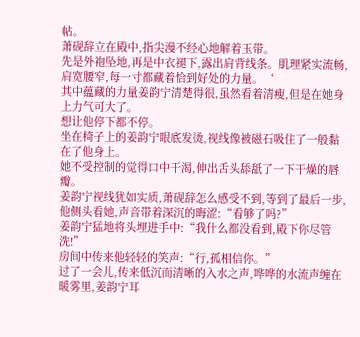帖。
萧砚辞立在殿中,指尖漫不经心地解着玉带。
先是外袍坠地,再是中衣褪下,露出肩背线条。肌理紧实流畅,肩宽腰窄,每一寸都藏着恰到好处的力量。‘
其中蕴藏的力量姜韵宁清楚得很,虽然看着清瘦,但是在她身上力气可大了。
想让他停下都不停。
坐在椅子上的姜韵宁眼底发烫,视线像被磁石吸住了一般黏在了他身上。
她不受控制的觉得口中干渴,伸出舌头舔舐了一下干燥的唇瓣。
姜韵宁视线犹如实质,萧砚辞怎么感受不到,等到了最后一步,他侧头看她,声音带着深沉的晦涩:“看够了吗?”
姜韵宁猛地将头埋进手中:“我什么都没看到,殿下你尽管洗!”
房间中传来他轻轻的笑声:“行,孤相信你。”
过了一会儿,传来低沉而清晰的入水之声,哗哗的水流声缠在暖雾里,姜韵宁耳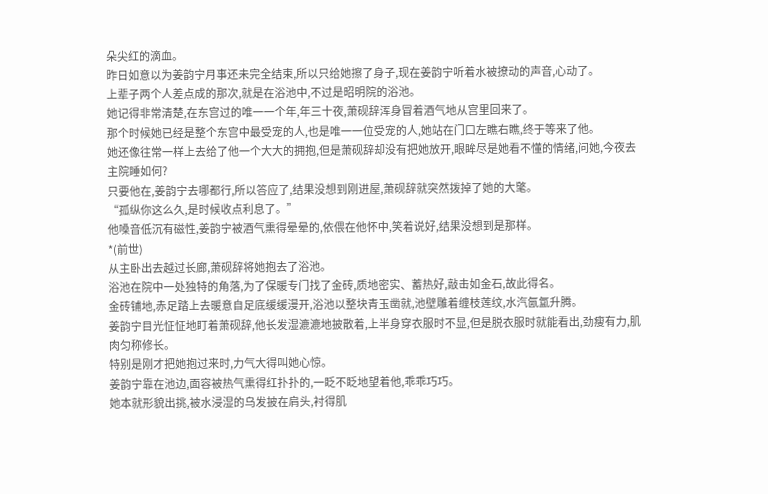朵尖红的滴血。
昨日如意以为姜韵宁月事还未完全结束,所以只给她擦了身子,现在姜韵宁听着水被撩动的声音,心动了。
上辈子两个人差点成的那次,就是在浴池中,不过是昭明院的浴池。
她记得非常清楚,在东宫过的唯一一个年,年三十夜,萧砚辞浑身冒着酒气地从宫里回来了。
那个时候她已经是整个东宫中最受宠的人,也是唯一一位受宠的人,她站在门口左瞧右瞧,终于等来了他。
她还像往常一样上去给了他一个大大的拥抱,但是萧砚辞却没有把她放开,眼眸尽是她看不懂的情绪,问她,今夜去主院睡如何?
只要他在,姜韵宁去哪都行,所以答应了,结果没想到刚进屋,萧砚辞就突然拨掉了她的大氅。
“孤纵你这么久,是时候收点利息了。”
他嗓音低沉有磁性,姜韵宁被酒气熏得晕晕的,依偎在他怀中,笑着说好,结果没想到是那样。
*(前世)
从主卧出去越过长廊,萧砚辞将她抱去了浴池。
浴池在院中一处独特的角落,为了保暖专门找了金砖,质地密实、蓄热好,敲击如金石,故此得名。
金砖铺地,赤足踏上去暖意自足底缓缓漫开,浴池以整块青玉凿就,池壁雕着缠枝莲纹,水汽氤氲升腾。
姜韵宁目光怔怔地盯着萧砚辞,他长发湿漉漉地披散着,上半身穿衣服时不显,但是脱衣服时就能看出,劲瘦有力,肌肉匀称修长。
特别是刚才把她抱过来时,力气大得叫她心惊。
姜韵宁靠在池边,面容被热气熏得红扑扑的,一眨不眨地望着他,乖乖巧巧。
她本就形貌出挑,被水浸湿的乌发披在肩头,衬得肌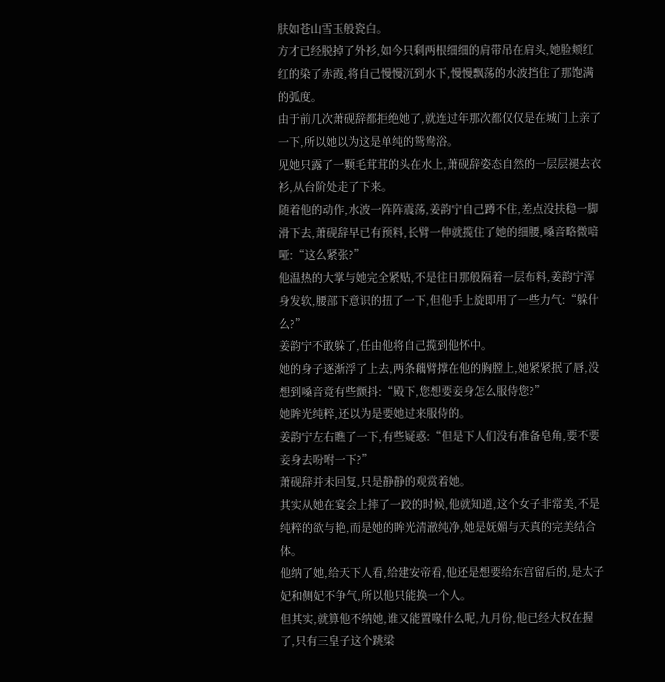肤如苍山雪玉般瓷白。
方才已经脱掉了外衫,如今只剩两根细细的肩带吊在肩头,她脸颊红红的染了赤霞,将自己慢慢沉到水下,慢慢飘荡的水波挡住了那饱满的弧度。
由于前几次萧砚辞都拒绝她了,就连过年那次都仅仅是在城门上亲了一下,所以她以为这是单纯的鸳鸯浴。
见她只露了一颗毛茸茸的头在水上,萧砚辞姿态自然的一层层褪去衣衫,从台阶处走了下来。
随着他的动作,水波一阵阵震荡,姜韵宁自己蹲不住,差点没扶稳一脚滑下去,萧砚辞早已有预料,长臂一伸就揽住了她的细腰,嗓音略微喑哑:“这么紧张?”
他温热的大掌与她完全紧贴,不是往日那般隔着一层布料,姜韵宁浑身发软,腰部下意识的扭了一下,但他手上旋即用了一些力气:“躲什么?”
姜韵宁不敢躲了,任由他将自己揽到他怀中。
她的身子逐渐浮了上去,两条藕臂撑在他的胸膛上,她紧紧抿了唇,没想到嗓音竟有些颤抖:“殿下,您想要妾身怎么服侍您?”
她眸光纯粹,还以为是要她过来服侍的。
姜韵宁左右瞧了一下,有些疑惑:“但是下人们没有准备皂角,要不要妾身去吩咐一下?”
萧砚辞并未回复,只是静静的观赏着她。
其实从她在宴会上摔了一跤的时候,他就知道,这个女子非常美,不是纯粹的欲与艳,而是她的眸光清澈纯净,她是妩媚与天真的完美结合体。
他纳了她,给天下人看,给建安帝看,他还是想要给东宫留后的,是太子妃和侧妃不争气,所以他只能换一个人。
但其实,就算他不纳她,谁又能置喙什么呢,九月份,他已经大权在握了,只有三皇子这个跳梁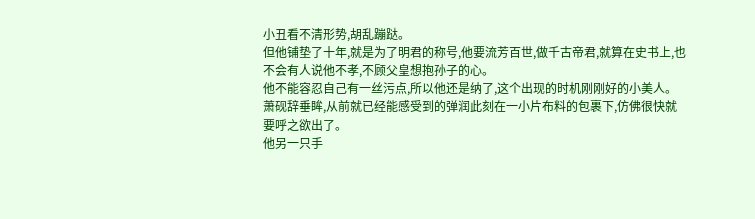小丑看不清形势,胡乱蹦跶。
但他铺垫了十年,就是为了明君的称号,他要流芳百世,做千古帝君,就算在史书上,也不会有人说他不孝,不顾父皇想抱孙子的心。
他不能容忍自己有一丝污点,所以他还是纳了,这个出现的时机刚刚好的小美人。
萧砚辞垂眸,从前就已经能感受到的弹润此刻在一小片布料的包裹下,仿佛很快就要呼之欲出了。
他另一只手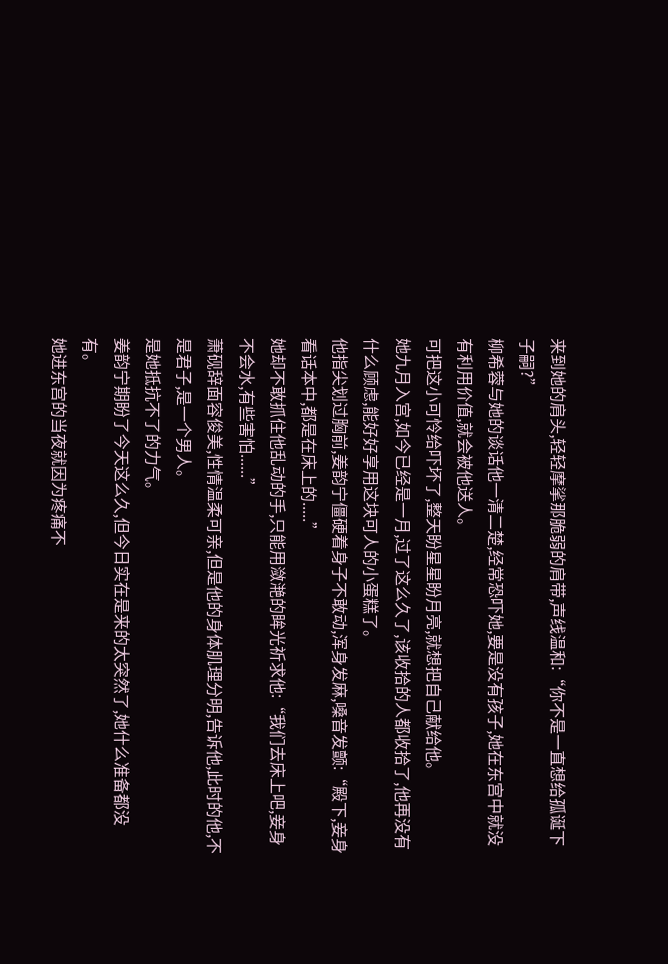来到她的肩头,轻轻摩挲那脆弱的肩带,声线温和:“你不是一直想给孤诞下子嗣?”
柳希蓉与她的谈话他一清二楚,经常恐吓她,要是没有孩子,她在东宫中就没有利用价值,就会被他送人。
可把这小可怜给吓坏了,整天盼星星盼月亮,就想把自己献给他。
她九月入宫,如今已经是一月,过了这么久了,该收拾的人都收拾了,他再没有什么顾虑,能好好享用这块可人的小蛋糕了。
他指尖划过胸前,姜韵宁僵硬着身子不敢动,浑身发麻,嗓音发颤:“殿下,妾身看话本中,都是在床上的.....”
她却不敢抓住他乱动的手,只能用潋滟的眸光祈求他:“我们去床上吧,妾身不会水,有些害怕......”
萧砚辞面容俊美,性情温柔可亲,但是他的身体肌理分明,告诉他,此时的他,不是君子,是一个男人。
是她抵抗不了的力气。
姜韵宁期盼了今天这么久,但今日实在是来的太突然了,她什么准备都没有。
她进东宫的当夜就因为疼痛不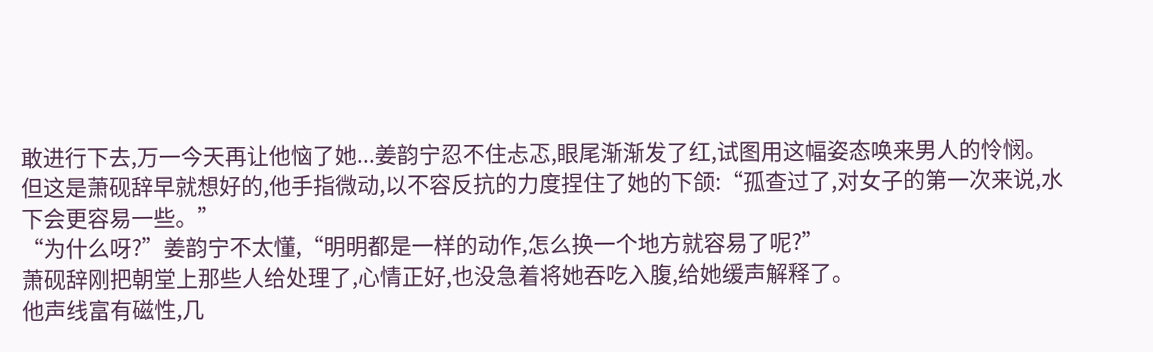敢进行下去,万一今天再让他恼了她...姜韵宁忍不住忐忑,眼尾渐渐发了红,试图用这幅姿态唤来男人的怜悯。
但这是萧砚辞早就想好的,他手指微动,以不容反抗的力度捏住了她的下颌:“孤查过了,对女子的第一次来说,水下会更容易一些。”
“为什么呀?”姜韵宁不太懂,“明明都是一样的动作,怎么换一个地方就容易了呢?”
萧砚辞刚把朝堂上那些人给处理了,心情正好,也没急着将她吞吃入腹,给她缓声解释了。
他声线富有磁性,几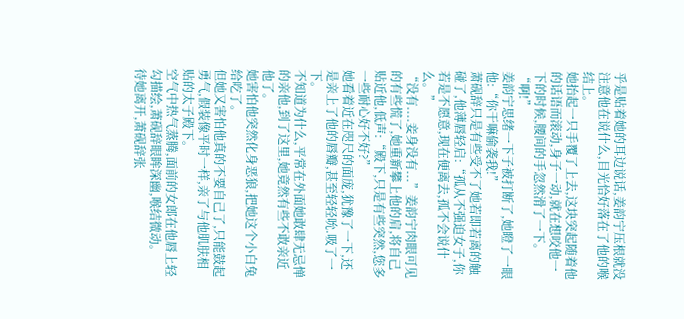乎是贴着她的耳边说话,姜韵宁压根就没注意他在说什么,目光恰好落在了他的喉结上。
她抬起一只手覆了上去,这块突起随着他的话语而滚动,身子一动,就在想咬他一下的时候,腰间的手忽然滑了一下。
“啊!”
姜韵宁思绪一下子被打断了,她瞪了一眼他:“你干嘛偷袭我!”
萧砚辞只是有些受不了她若即若离的触碰了,他薄唇轻启:“孤从不强迫女子,你若是不愿意,现在便离去,孤不会说什么。”
“没有....妾身没有...”姜韵宁肉眼可见的有些慌了,她重新攀上他的肩,将自己贴近他,低声:“殿下,只是有些突然,您多一些耐心好不好?”
她看着近在咫尺的面庞,犹豫了一下,还是亲上了他的唇瓣,甚至轻轻吮.吸了一下。
不知道为什么,平常在外面她敢肆无忌惮的亲他,到了这里,她竟然有些不敢亲近他了。
她害怕他突然化身恶狼,把她这个小白兔给吃了。
但她又害怕他真的不要自己了,只能鼓起勇气,假装像平时一样,亲了与他肌肤相贴的太子殿下。
空气中热气蒸腾,面前的女郎在他唇上轻勾描绘,萧砚辞眼眸深幽,喉结微动。
待她离开,萧砚辞张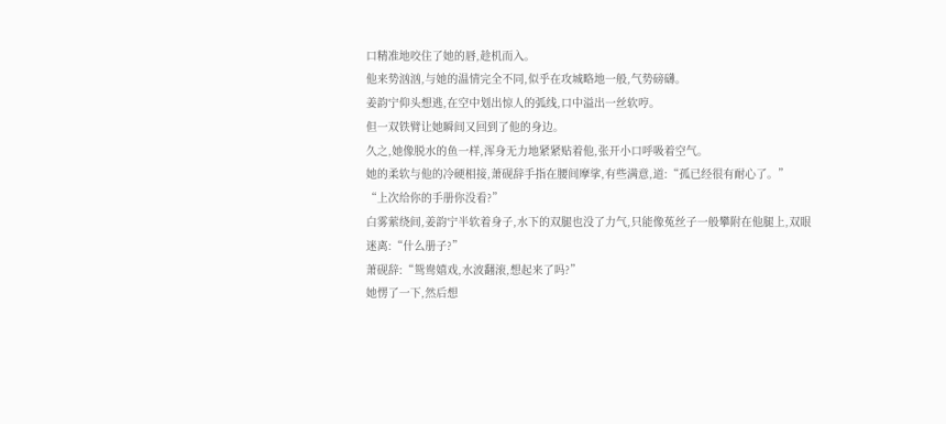口精准地咬住了她的唇,趁机而入。
他来势汹汹,与她的温情完全不同,似乎在攻城略地一般,气势磅礴。
姜韵宁仰头想逃,在空中划出惊人的弧线,口中溢出一丝软哼。
但一双铁臂让她瞬间又回到了他的身边。
久之,她像脱水的鱼一样,浑身无力地紧紧贴着他,张开小口呼吸着空气。
她的柔软与他的冷硬相接,萧砚辞手指在腰间摩挲,有些满意,道:“孤已经很有耐心了。”
“上次给你的手册你没看?”
白雾萦绕间,姜韵宁半软着身子,水下的双腿也没了力气,只能像菟丝子一般攀附在他腿上,双眼迷离:“什么册子?”
萧砚辞:“鸳鸯嬉戏,水波翻滚,想起来了吗?”
她愣了一下,然后想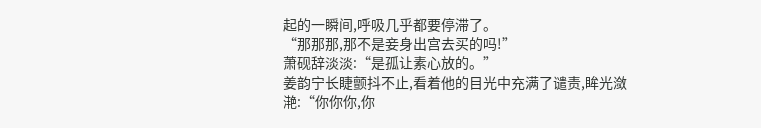起的一瞬间,呼吸几乎都要停滞了。
“那那那,那不是妾身出宫去买的吗!”
萧砚辞淡淡:“是孤让素心放的。”
姜韵宁长睫颤抖不止,看着他的目光中充满了谴责,眸光潋滟:“你你你,你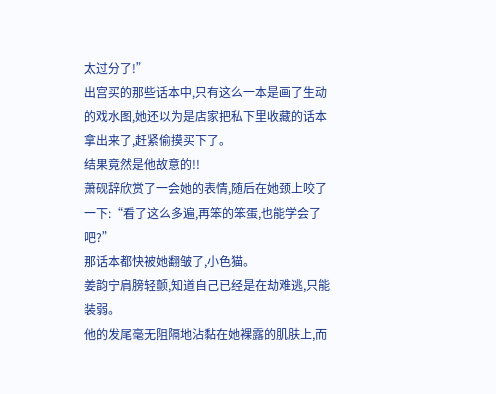太过分了!”
出宫买的那些话本中,只有这么一本是画了生动的戏水图,她还以为是店家把私下里收藏的话本拿出来了,赶紧偷摸买下了。
结果竟然是他故意的!!
萧砚辞欣赏了一会她的表情,随后在她颈上咬了一下:“看了这么多遍,再笨的笨蛋,也能学会了吧?”
那话本都快被她翻皱了,小色猫。
姜韵宁肩膀轻颤,知道自己已经是在劫难逃,只能装弱。
他的发尾毫无阻隔地沾黏在她裸露的肌肤上,而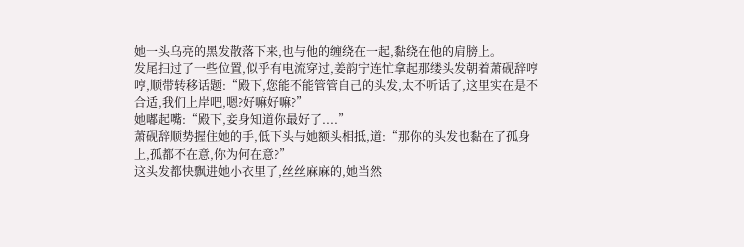她一头乌亮的黑发散落下来,也与他的缠绕在一起,黏绕在他的肩膀上。
发尾扫过了一些位置,似乎有电流穿过,姜韵宁连忙拿起那缕头发朝着萧砚辞哼哼,顺带转移话题:“殿下,您能不能管管自己的头发,太不听话了,这里实在是不合适,我们上岸吧,嗯?好嘛好嘛?”
她嘟起嘴:“殿下,妾身知道你最好了....”
萧砚辞顺势握住她的手,低下头与她额头相抵,道:“那你的头发也黏在了孤身上,孤都不在意,你为何在意?”
这头发都快飘进她小衣里了,丝丝麻麻的,她当然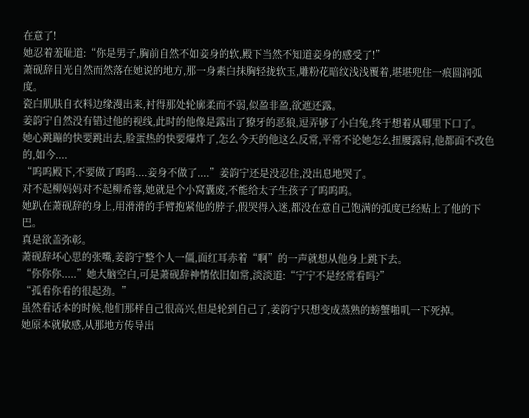在意了!
她忍着羞耻道:“你是男子,胸前自然不如妾身的软,殿下当然不知道妾身的感受了!”
萧砚辞目光自然而然落在她说的地方,那一身素白抹胸轻拢软玉,雕粉花暗纹浅浅覆着,堪堪兜住一痕圆润弧度。
瓷白肌肤自衣料边缘漫出来,衬得那处轮廓柔而不弱,似盈非盈,欲遮还露。
姜韵宁自然没有错过他的视线,此时的他像是露出了獠牙的恶狼,逗弄够了小白兔,终于想着从哪里下口了。
她心跳蹦的快要跳出去,脸蛋热的快要爆炸了,怎么今天的他这么反常,平常不论她怎么扭腰露肩,他都面不改色的,如今....
“呜呜殿下,不要做了呜呜....妾身不做了....”姜韵宁还是没忍住,没出息地哭了。
对不起柳妈妈对不起柳希蓉,她就是个小窝囊废,不能给太子生孩子了呜呜呜。
她趴在萧砚辞的身上,用滑滑的手臂抱紧他的脖子,假哭得入迷,都没在意自己饱满的弧度已经贴上了他的下巴。
真是欲盖弥彰。
萧砚辞坏心思的张嘴,姜韵宁整个人一僵,面红耳赤着“啊”的一声就想从他身上跳下去。
“你你你.....”她大脑空白,可是萧砚辞神情依旧如常,淡淡道:“宁宁不是经常看吗?”
“孤看你看的很起劲。”
虽然看话本的时候,他们那样自己很高兴,但是轮到自己了,姜韵宁只想变成蒸熟的螃蟹啪叽一下死掉。
她原本就敏感,从那地方传导出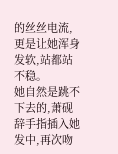的丝丝电流,更是让她浑身发软,站都站不稳。
她自然是跳不下去的,萧砚辞手指插入她发中,再次吻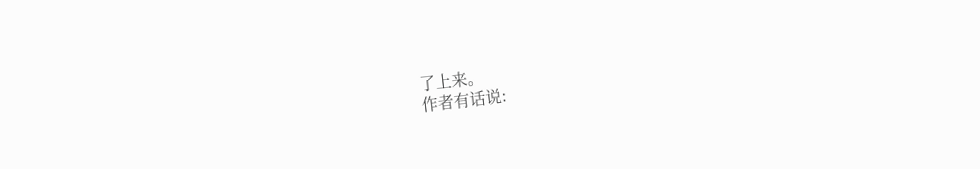了上来。
作者有话说: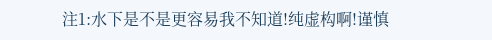注1:水下是不是更容易我不知道!纯虚构啊!谨慎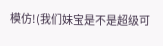模仿!(我们妹宝是不是超级可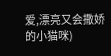爱,漂亮又会撒娇的小猫咪)